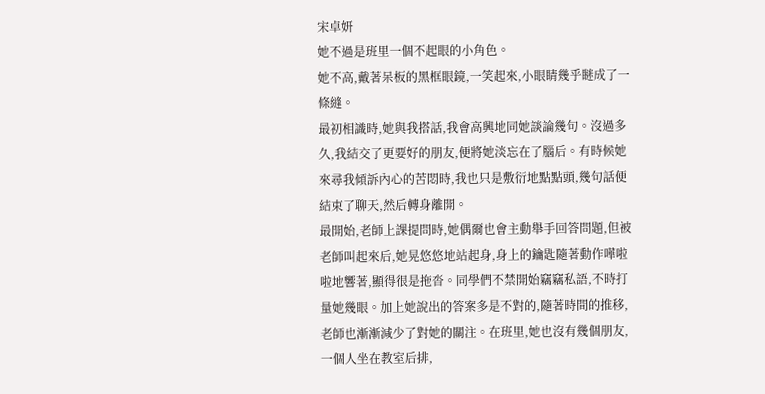宋卓妍
她不過是班里一個不起眼的小角色。
她不高,戴著呆板的黑框眼鏡,一笑起來,小眼睛幾乎瞇成了一條縫。
最初相識時,她與我搭話,我會高興地同她談論幾句。沒過多久,我結交了更要好的朋友,便將她淡忘在了腦后。有時候她來尋我傾訴內心的苦悶時,我也只是敷衍地點點頭,幾句話便結束了聊天,然后轉身離開。
最開始,老師上課提問時,她偶爾也會主動舉手回答問題,但被老師叫起來后,她晃悠悠地站起身,身上的鑰匙隨著動作嘩啦啦地響著,顯得很是拖沓。同學們不禁開始竊竊私語,不時打量她幾眼。加上她說出的答案多是不對的,隨著時間的推移,老師也漸漸減少了對她的關注。在班里,她也沒有幾個朋友,一個人坐在教室后排,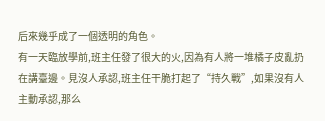后來幾乎成了一個透明的角色。
有一天臨放學前,班主任發了很大的火,因為有人將一堆橘子皮亂扔在講臺邊。見沒人承認,班主任干脆打起了“持久戰”,如果沒有人主動承認,那么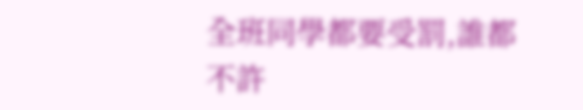全班同學都要受罰,誰都不許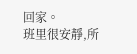回家。
班里很安靜,所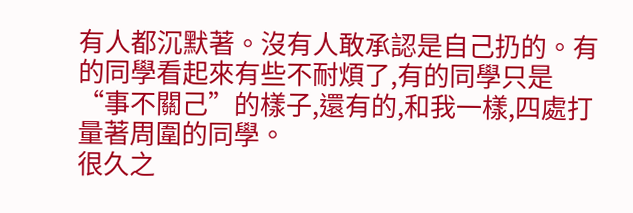有人都沉默著。沒有人敢承認是自己扔的。有的同學看起來有些不耐煩了,有的同學只是“事不關己”的樣子,還有的,和我一樣,四處打量著周圍的同學。
很久之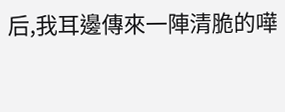后,我耳邊傳來一陣清脆的嘩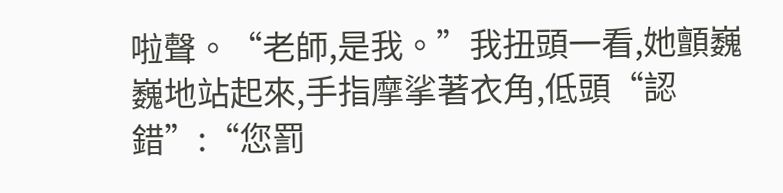啦聲。“老師,是我。”我扭頭一看,她顫巍巍地站起來,手指摩挲著衣角,低頭“認錯”:“您罰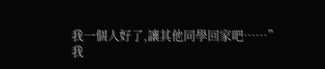我一個人好了,讓其他同學回家吧……”
我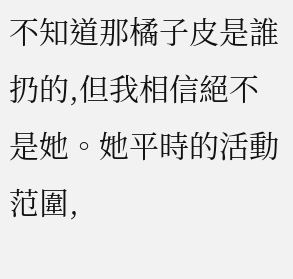不知道那橘子皮是誰扔的,但我相信絕不是她。她平時的活動范圍,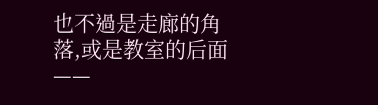也不過是走廊的角落,或是教室的后面——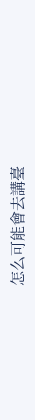怎么可能會去講臺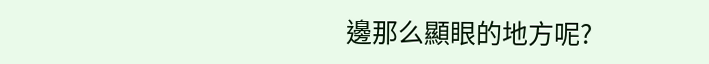邊那么顯眼的地方呢?